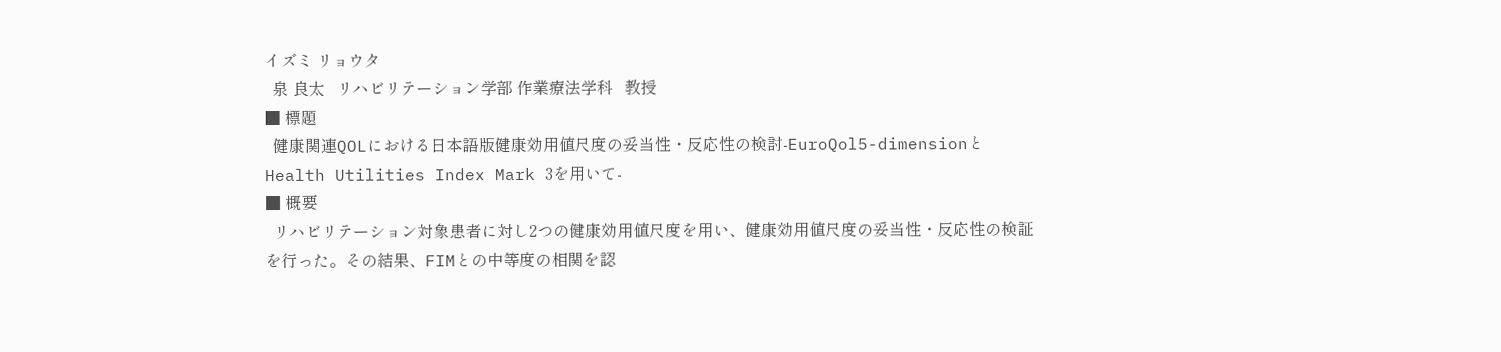イズミ リョウタ
  泉 良太   リハビリテーション学部 作業療法学科   教授
■ 標題
  健康関連QOLにおける日本語版健康効用値尺度の妥当性・反応性の検討-EuroQol5-dimensionとHealth Utilities Index Mark 3を用いて-
■ 概要
  リハビリテーション対象患者に対し2つの健康効用値尺度を用い、健康効用値尺度の妥当性・反応性の検証を行った。その結果、FIMとの中等度の相関を認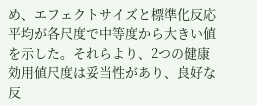め、エフェクトサイズと標準化反応平均が各尺度で中等度から大きい値を示した。それらより、2つの健康効用値尺度は妥当性があり、良好な反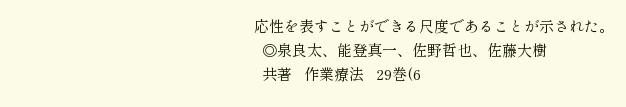応性を表すことができる尺度であることが示された。
  ◎泉良太、能登真一、佐野哲也、佐藤大樹
  共著   作業療法   29巻(6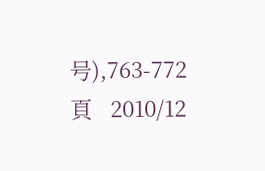号),763-772頁   2010/12